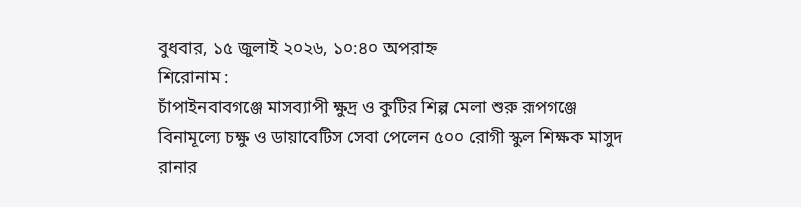বুধবার, ১৫ জুলাই ২০২৬, ১০:৪০ অপরাহ্ন
শিরোনাম :
চাঁপাইনবাবগঞ্জে মাসব্যাপী ক্ষুদ্র ও কুটির শিল্প মেলা শুরু রূপগঞ্জে বিনামূল্যে চক্ষু ও ডায়াবেটিস সেবা পেলেন ৫০০ রোগী স্কুল শিক্ষক মাসুদ রানার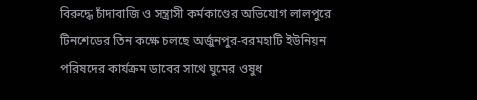বিরুদ্ধে চাঁদাবাজি ও সন্ত্রাসী কর্মকাণ্ডের অভিযোগ লালপুরে টিনশেডের তিন কক্ষে চলছে অর্জুনপুর-বরমহাটি ইউনিয়ন পরিষদের কার্যক্রম ডাবের সাথে ঘুমের ওষুধ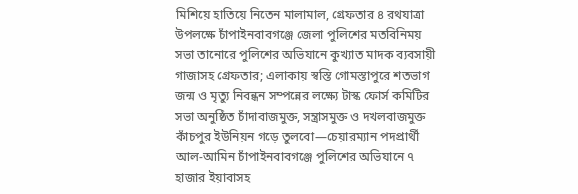মিশিয়ে হাতিয়ে নিতেন মালামাল, গ্রেফতার ৪ রথযাত্রা উপলক্ষে চাঁপাইনবাবগঞ্জে জেলা পুলিশের মতবিনিময় সভা তানোরে পুলিশের অভিযানে কুখ্যাত মাদক ব্যবসায়ী গাজাসহ গ্রেফতার; এলাকায় স্বস্তি গোমস্তাপুরে শতভাগ জন্ম ও মৃত্যু নিবন্ধন সম্পন্নের লক্ষ্যে টাস্ক ফোর্স কমিটির সভা অনুষ্ঠিত চাঁদাবাজমুক্ত, সন্ত্রাসমুক্ত ও দখলবাজমুক্ত কাঁচপুর ইউনিয়ন গড়ে তুলবো—চেয়ারম্যান পদপ্রার্থী আল-আমিন চাঁপাইনবাবগঞ্জে পুলিশের অভিযানে ৭ হাজার ইয়াবাসহ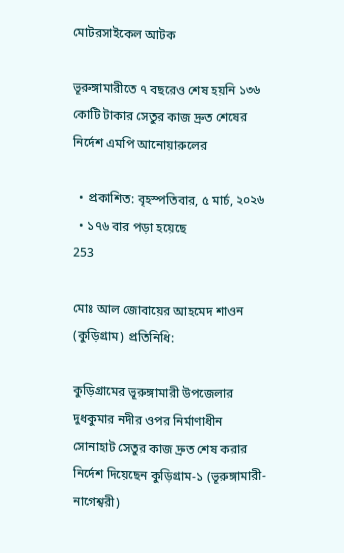মোটরসাইকেল আটক

ভূরুঙ্গামারীতে ৭ বছরেও শেষ হয়নি ১৩৬ কোটি টাকার সেতুর কাজ দ্রুত শেষের নির্দেশ এমপি আনোয়ারুলের

  • প্রকাশিত: বৃহস্পতিবার, ৫ মার্চ, ২০২৬
  • ১৭৬ বার পড়া হয়েছে
253

মোঃ আল জোবায়ের আহমেদ শাওন (কুড়িগ্রাম) প্রতিনিধি:

কুড়িগ্রামের ভূরুঙ্গামারী উপজেলার দুধকুমার নদীর ওপর নির্মাণাধীন সোনাহাট সেতুর কাজ দ্রুত শেষ করার নির্দেশ দিয়েছেন কুড়িগ্রাম-১ (ভূরুঙ্গামারী-নাগেশ্বরী)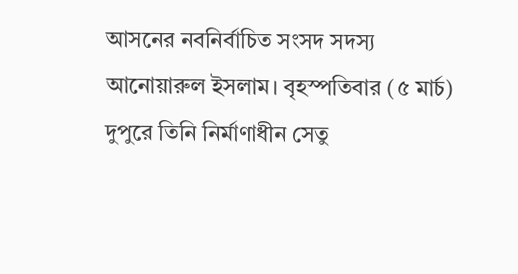আসনের নবনির্বাচিত সংসদ সদস্য আনোয়ারুল ইসলাম। বৃহস্পতিবার (৫ মার্চ) দুপুরে তিনি নির্মাণাধীন সেতু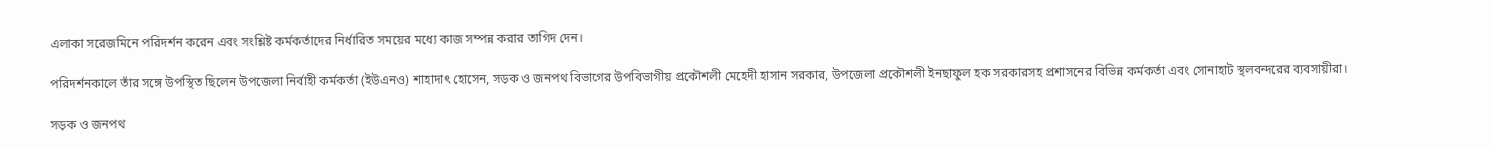এলাকা সরেজমিনে পরিদর্শন করেন এবং সংশ্লিষ্ট কর্মকর্তাদের নির্ধারিত সময়ের মধ্যে কাজ সম্পন্ন করার তাগিদ দেন।

পরিদর্শনকালে তাঁর সঙ্গে উপস্থিত ছিলেন উপজেলা নির্বাহী কর্মকর্তা (ইউএনও) শাহাদাৎ হোসেন, সড়ক ও জনপথ বিভাগের উপবিভাগীয় প্রকৌশলী মেহেদী হাসান সরকার, উপজেলা প্রকৌশলী ইনছাফুল হক সরকারসহ প্রশাসনের বিভিন্ন কর্মকর্তা এবং সোনাহাট স্থলবন্দরের ব্যবসায়ীরা।

সড়ক ও জনপথ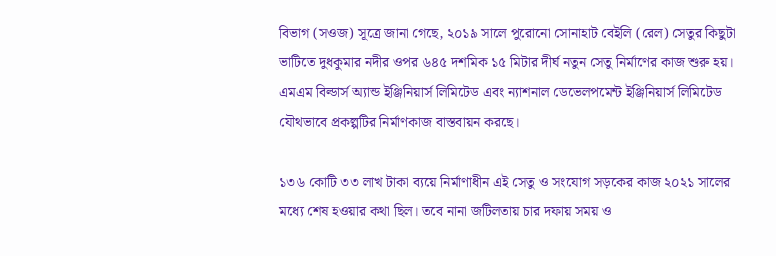বিভাগ (সওজ) সূত্রে জানা গেছে, ২০১৯ সালে পুরোনো সোনাহাট বেইলি (রেল) সেতুর কিছুটা ভাটিতে দুধকুমার নদীর ওপর ৬৪৫ দশমিক ১৫ মিটার দীর্ঘ নতুন সেতু নির্মাণের কাজ শুরু হয়। এমএম বিল্ডার্স অ্যান্ড ইঞ্জিনিয়ার্স লিমিটেড এবং ন্যাশনাল ডেভেলপমেন্ট ইঞ্জিনিয়ার্স লিমিটেড যৌথভাবে প্রকল্পটির নির্মাণকাজ বাস্তবায়ন করছে।

১৩৬ কোটি ৩৩ লাখ টাকা ব্যয়ে নির্মাণাধীন এই সেতু ও সংযোগ সড়কের কাজ ২০২১ সালের মধ্যে শেষ হওয়ার কথা ছিল। তবে নানা জটিলতায় চার দফায় সময় ও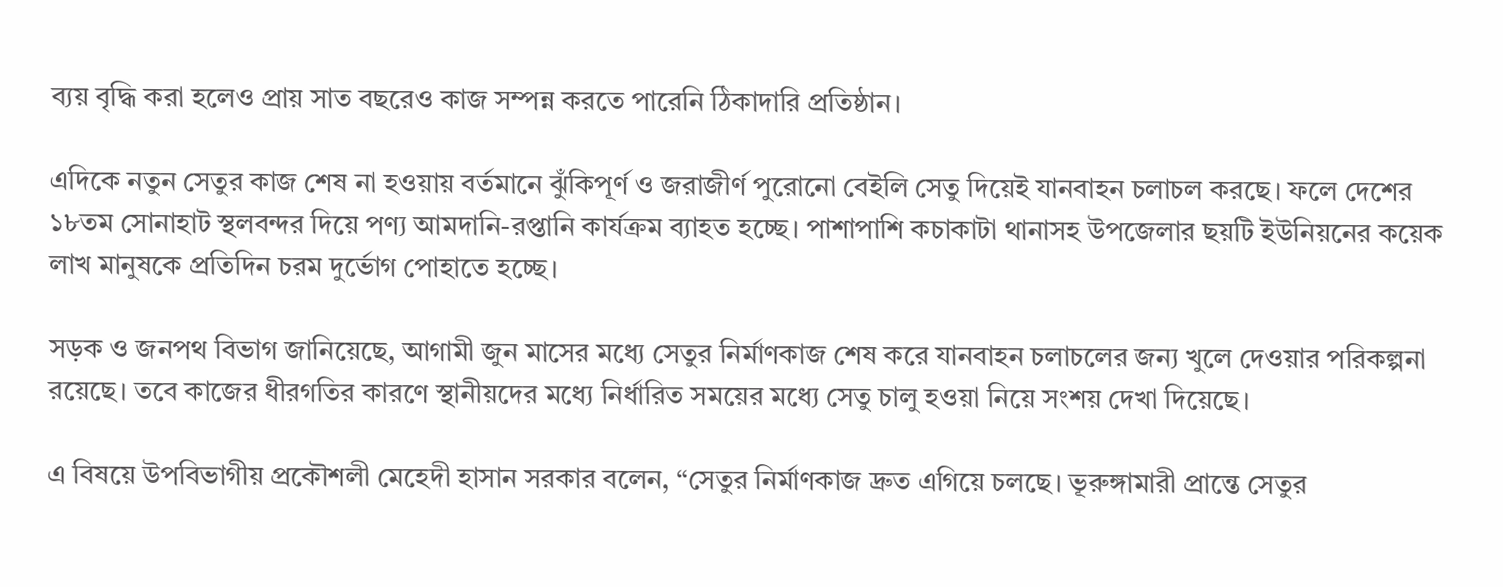ব্যয় বৃদ্ধি করা হলেও প্রায় সাত বছরেও কাজ সম্পন্ন করতে পারেনি ঠিকাদারি প্রতিষ্ঠান।

এদিকে নতুন সেতুর কাজ শেষ না হওয়ায় বর্তমানে ঝুঁকিপূর্ণ ও জরাজীর্ণ পুরোনো বেইলি সেতু দিয়েই যানবাহন চলাচল করছে। ফলে দেশের ১৮তম সোনাহাট স্থলবন্দর দিয়ে পণ্য আমদানি-রপ্তানি কার্যক্রম ব্যাহত হচ্ছে। পাশাপাশি কচাকাটা থানাসহ উপজেলার ছয়টি ইউনিয়নের কয়েক লাখ মানুষকে প্রতিদিন চরম দুর্ভোগ পোহাতে হচ্ছে।

সড়ক ও জনপথ বিভাগ জানিয়েছে, আগামী জুন মাসের মধ্যে সেতুর নির্মাণকাজ শেষ করে যানবাহন চলাচলের জন্য খুলে দেওয়ার পরিকল্পনা রয়েছে। তবে কাজের ধীরগতির কারণে স্থানীয়দের মধ্যে নির্ধারিত সময়ের মধ্যে সেতু চালু হওয়া নিয়ে সংশয় দেখা দিয়েছে।

এ বিষয়ে উপবিভাগীয় প্রকৌশলী মেহেদী হাসান সরকার বলেন, “সেতুর নির্মাণকাজ দ্রুত এগিয়ে চলছে। ভূরুঙ্গামারী প্রান্তে সেতুর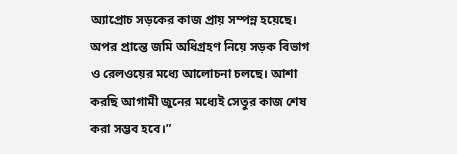অ্যাপ্রোচ সড়কের কাজ প্রায় সম্পন্ন হয়েছে। অপর প্রান্তে জমি অধিগ্রহণ নিয়ে সড়ক বিভাগ ও রেলওয়ের মধ্যে আলোচনা চলছে। আশা করছি আগামী জুনের মধ্যেই সেতুর কাজ শেষ করা সম্ভব হবে।”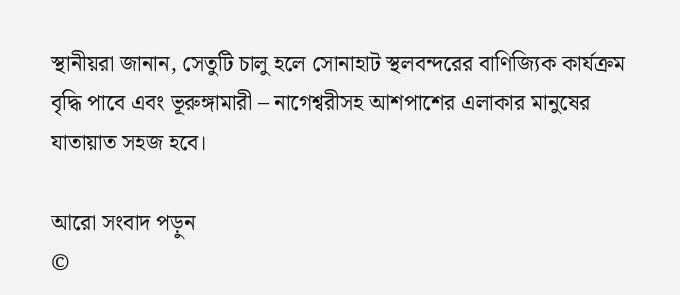স্থানীয়রা জানান, সেতুটি চালু হলে সোনাহাট স্থলবন্দরের বাণিজ্যিক কার্যক্রম বৃদ্ধি পাবে এবং ভূরুঙ্গামারী – নাগেশ্বরীসহ আশপাশের এলাকার মানুষের যাতায়াত সহজ হবে।

আরো সংবাদ পড়ুন
©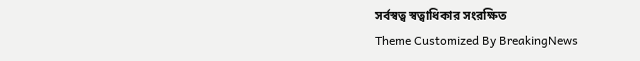সর্বস্বত্ব স্বত্বাধিকার সংরক্ষিত
Theme Customized By BreakingNews